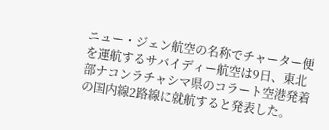ニュー・ジェン航空の名称でチャーター便を運航するサバイディー航空は9日、東北部ナコンラチャシマ県のコラート空港発着の国内線2路線に就航すると発表した。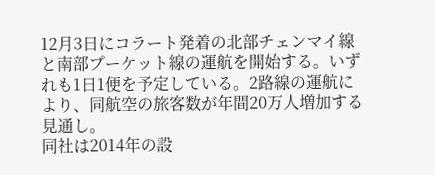12月3日にコラート発着の北部チェンマイ線と南部プーケット線の運航を開始する。いずれも1日1便を予定している。2路線の運航により、同航空の旅客数が年間20万人増加する見通し。
同社は2014年の設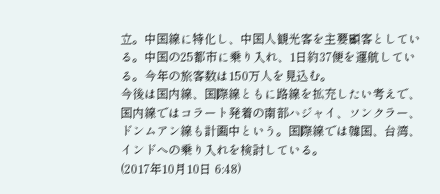立。中国線に特化し、中国人観光客を主要顧客としている。中国の25都市に乗り入れ、1日約37便を運航している。今年の旅客数は150万人を見込む。
今後は国内線、国際線ともに路線を拡充したい考えで、国内線ではコラート発着の南部ハジャイ、ソンクラー、ドンムアン線も計画中という。国際線では韓国、台湾、インドへの乗り入れを検討している。
(2017年10月10日 6:48)